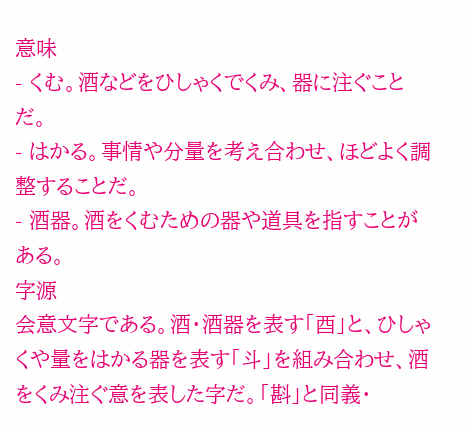意味
- くむ。酒などをひしゃくでくみ、器に注ぐことだ。
- はかる。事情や分量を考え合わせ、ほどよく調整することだ。
- 酒器。酒をくむための器や道具を指すことがある。
字源
会意文字である。酒・酒器を表す「酉」と、ひしゃくや量をはかる器を表す「斗」を組み合わせ、酒をくみ注ぐ意を表した字だ。「斟」と同義・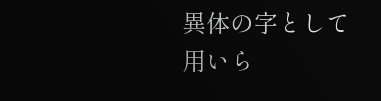異体の字として用いら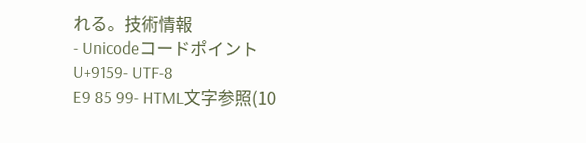れる。技術情報
- Unicodeコードポイント
U+9159- UTF-8
E9 85 99- HTML文字参照(10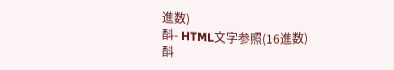進数)
酙- HTML文字参照(16進数)
酙